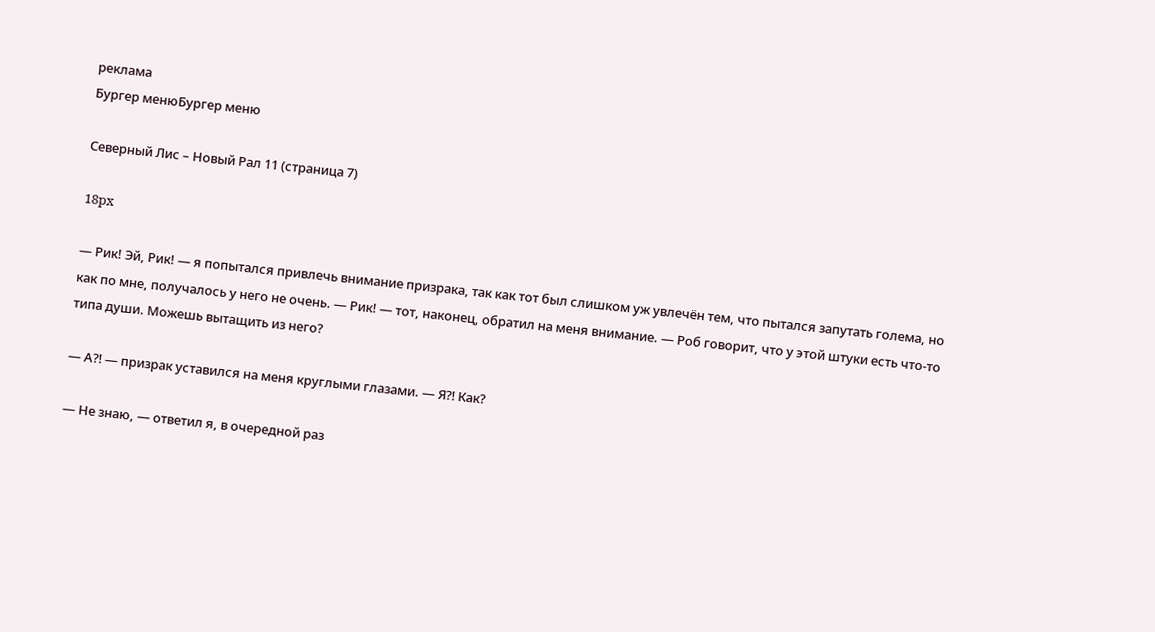реклама
Бургер менюБургер меню

Северный Лис – Новый Рал 11 (страница 7)

18px

— Рик! Эй, Рик! — я попытался привлечь внимание призрака, так как тот был слишком уж увлечён тем, что пытался запутать голема, но как по мне, получалось у него не очень. — Рик! — тот, наконец, обратил на меня внимание. — Роб говорит, что у этой штуки есть что-то типа души. Можешь вытащить из него?

— А⁈ — призрак уставился на меня круглыми глазами. — Я⁈ Как?

— Не знаю, — ответил я, в очередной раз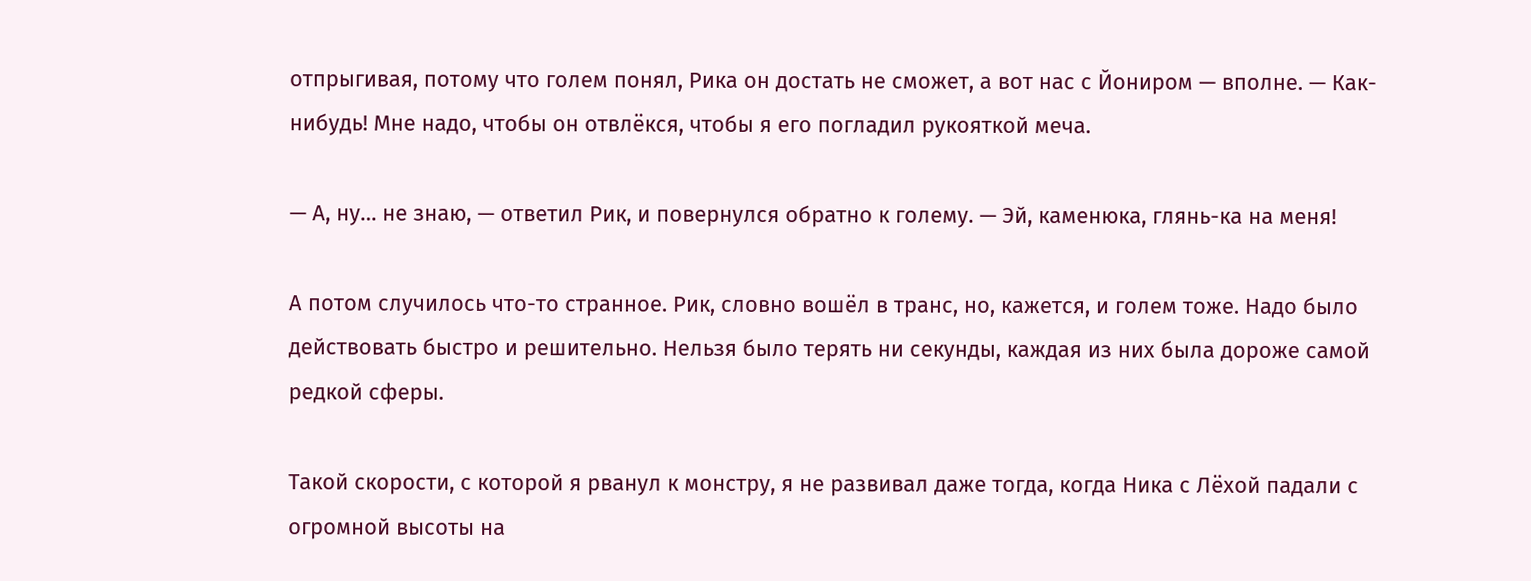отпрыгивая, потому что голем понял, Рика он достать не сможет, а вот нас с Йониром — вполне. — Как-нибудь! Мне надо, чтобы он отвлёкся, чтобы я его погладил рукояткой меча.

— А, ну… не знаю, — ответил Рик, и повернулся обратно к голему. — Эй, каменюка, глянь-ка на меня!

А потом случилось что-то странное. Рик, словно вошёл в транс, но, кажется, и голем тоже. Надо было действовать быстро и решительно. Нельзя было терять ни секунды, каждая из них была дороже самой редкой сферы.

Такой скорости, с которой я рванул к монстру, я не развивал даже тогда, когда Ника с Лёхой падали с огромной высоты на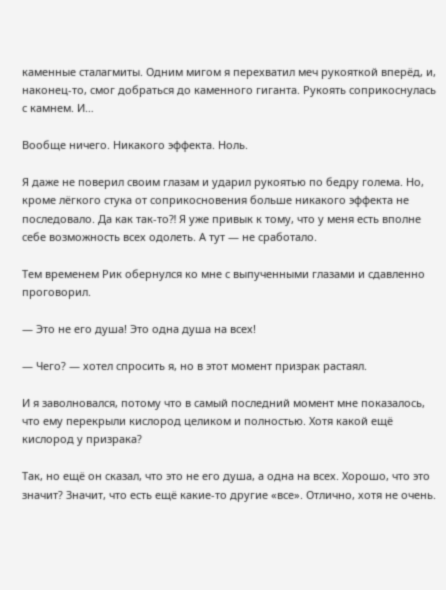каменные сталагмиты. Одним мигом я перехватил меч рукояткой вперёд, и, наконец-то, смог добраться до каменного гиганта. Рукоять соприкоснулась с камнем. И…

Вообще ничего. Никакого эффекта. Ноль.

Я даже не поверил своим глазам и ударил рукоятью по бедру голема. Но, кроме лёгкого стука от соприкосновения больше никакого эффекта не последовало. Да как так-то⁈ Я уже привык к тому, что у меня есть вполне себе возможность всех одолеть. А тут — не сработало.

Тем временем Рик обернулся ко мне с выпученными глазами и сдавленно проговорил.

— Это не его душа! Это одна душа на всех!

— Чего? — хотел спросить я, но в этот момент призрак растаял.

И я заволновался, потому что в самый последний момент мне показалось, что ему перекрыли кислород целиком и полностью. Хотя какой ещё кислород у призрака?

Так, но ещё он сказал, что это не его душа, а одна на всех. Хорошо, что это значит? Значит, что есть ещё какие-то другие «все». Отлично, хотя не очень.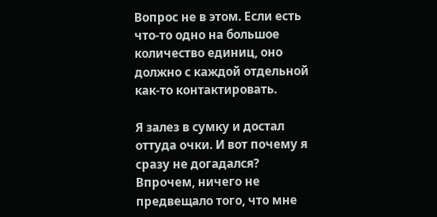Вопрос не в этом. Если есть что-то одно на большое количество единиц, оно должно с каждой отдельной как-то контактировать.

Я залез в сумку и достал оттуда очки. И вот почему я сразу не догадался? Впрочем, ничего не предвещало того, что мне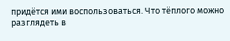придётся ими воспользоваться. Что тёплого можно разглядеть в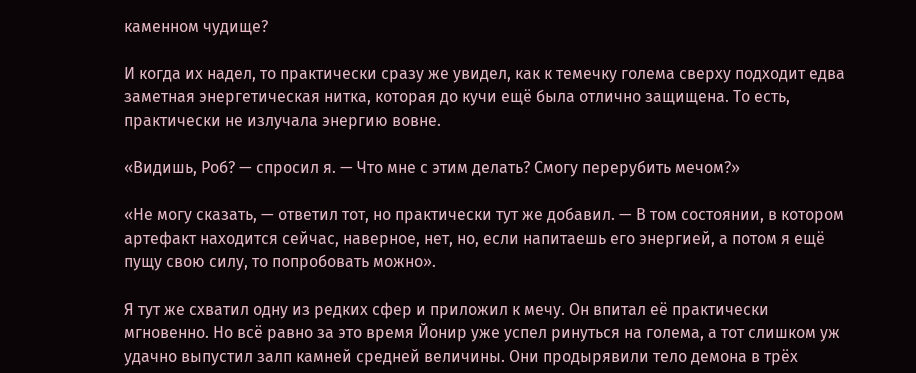каменном чудище?

И когда их надел, то практически сразу же увидел, как к темечку голема сверху подходит едва заметная энергетическая нитка, которая до кучи ещё была отлично защищена. То есть, практически не излучала энергию вовне.

«Видишь, Роб? — спросил я. — Что мне с этим делать? Смогу перерубить мечом?»

«Не могу сказать, — ответил тот, но практически тут же добавил. — В том состоянии, в котором артефакт находится сейчас, наверное, нет, но, если напитаешь его энергией, а потом я ещё пущу свою силу, то попробовать можно».

Я тут же схватил одну из редких сфер и приложил к мечу. Он впитал её практически мгновенно. Но всё равно за это время Йонир уже успел ринуться на голема, а тот слишком уж удачно выпустил залп камней средней величины. Они продырявили тело демона в трёх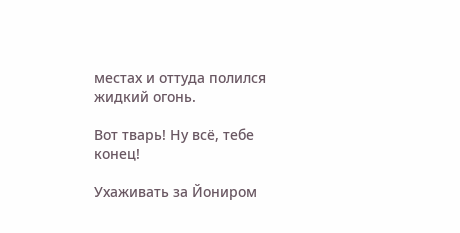местах и оттуда полился жидкий огонь.

Вот тварь! Ну всё, тебе конец!

Ухаживать за Йониром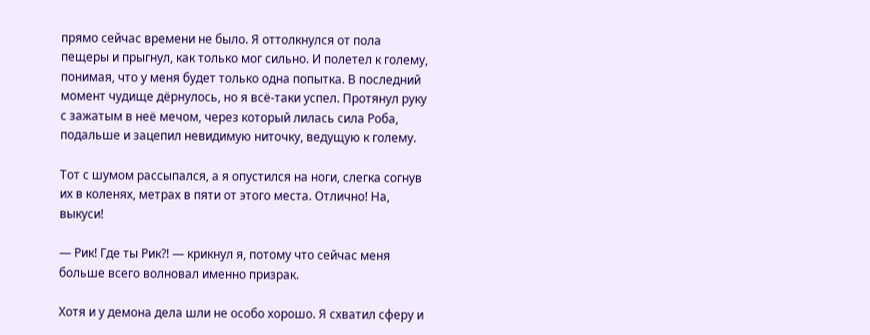прямо сейчас времени не было. Я оттолкнулся от пола пещеры и прыгнул, как только мог сильно. И полетел к голему, понимая, что у меня будет только одна попытка. В последний момент чудище дёрнулось, но я всё-таки успел. Протянул руку с зажатым в неё мечом, через который лилась сила Роба, подальше и зацепил невидимую ниточку, ведущую к голему.

Тот с шумом рассыпался, а я опустился на ноги, слегка согнув их в коленях, метрах в пяти от этого места. Отлично! На, выкуси!

— Рик! Где ты Рик⁈ — крикнул я, потому что сейчас меня больше всего волновал именно призрак.

Хотя и у демона дела шли не особо хорошо. Я схватил сферу и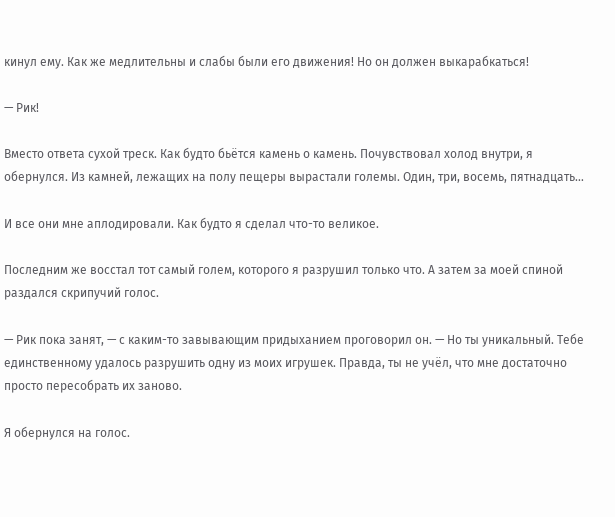кинул ему. Как же медлительны и слабы были его движения! Но он должен выкарабкаться!

— Рик!

Вместо ответа сухой треск. Как будто бьётся камень о камень. Почувствовал холод внутри, я обернулся. Из камней, лежащих на полу пещеры вырастали големы. Один, три, восемь, пятнадцать…

И все они мне аплодировали. Как будто я сделал что-то великое.

Последним же восстал тот самый голем, которого я разрушил только что. А затем за моей спиной раздался скрипучий голос.

— Рик пока занят, — с каким-то завывающим придыханием проговорил он. — Но ты уникальный. Тебе единственному удалось разрушить одну из моих игрушек. Правда, ты не учёл, что мне достаточно просто пересобрать их заново.

Я обернулся на голос.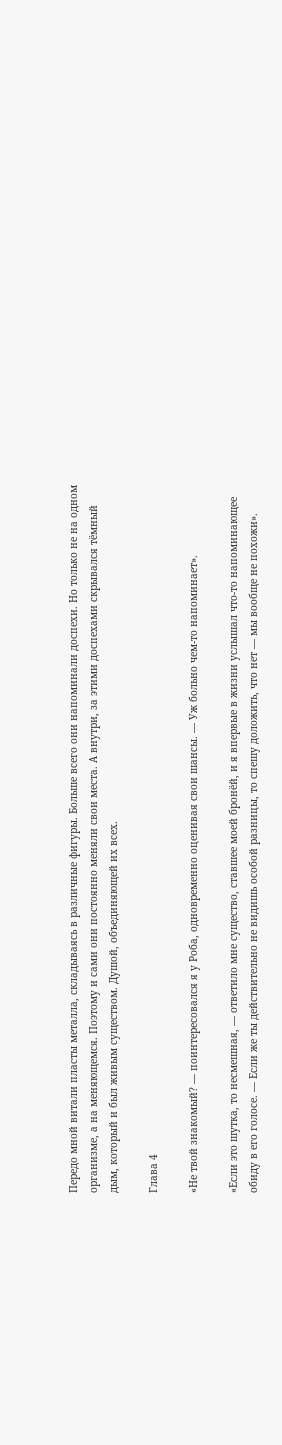Передо мной витали пласты металла, складываясь в различные фигуры. Больше всего они напоминали доспехи. Но только не на одном организме, а на меняющемся. Поэтому и сами они постоянно меняли свои места. А внутри, за этими доспехами скрывался тёмный дым, который и был живым существом. Душой, объединяющей их всех.

Глава 4

«Не твой знакомый? — поинтересовался я у Роба, одновременно оценивая свои шансы. — Уж больно чем-то напоминает».

«Если это шутка, то несмешная, — ответило мне существо, ставшее моей бронёй, и я впервые в жизни услышал что-то напоминающее обиду в его голосе. — Если же ты действительно не видишь особой разницы, то спешу доложить, что нет — мы вообще не похожи».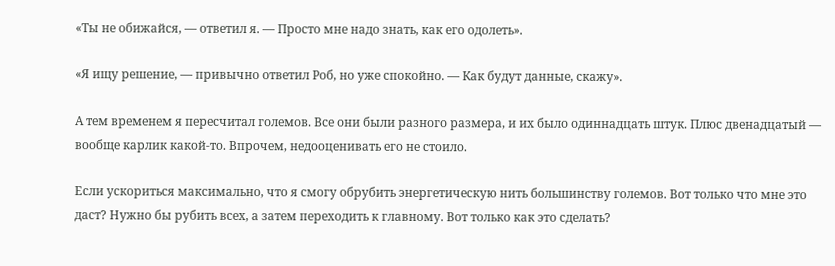«Ты не обижайся, — ответил я. — Просто мне надо знать, как его одолеть».

«Я ищу решение, — привычно ответил Роб, но уже спокойно. — Как будут данные, скажу».

А тем временем я пересчитал големов. Все они были разного размера, и их было одиннадцать штук. Плюс двенадцатый — вообще карлик какой-то. Впрочем, недооценивать его не стоило.

Если ускориться максимально, что я смогу обрубить энергетическую нить большинству големов. Вот только что мне это даст? Нужно бы рубить всех, а затем переходить к главному. Вот только как это сделать?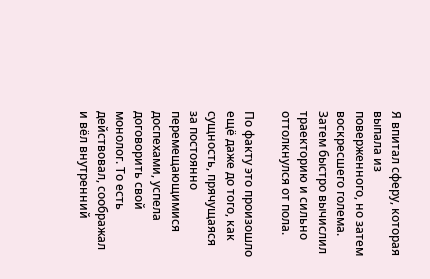Я впитал сферу, которая выпала из поверженного, но затем воскресшего голема. Затем быстро вычислил траекторию и сильно оттолкнулся от пола.

По факту это произошло ещё даже до того, как сущность, прячущаяся за постоянно перемещающимися доспехами, успела договорить свой монолог. То есть действовал, соображал и вёл внутренний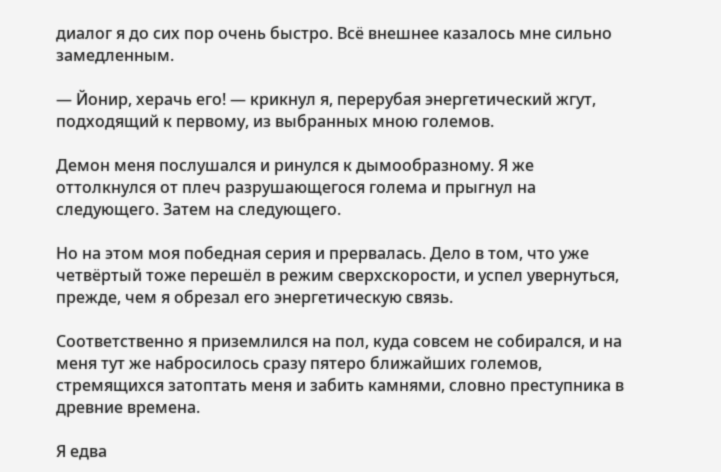диалог я до сих пор очень быстро. Всё внешнее казалось мне сильно замедленным.

— Йонир, херачь его! — крикнул я, перерубая энергетический жгут, подходящий к первому, из выбранных мною големов.

Демон меня послушался и ринулся к дымообразному. Я же оттолкнулся от плеч разрушающегося голема и прыгнул на следующего. Затем на следующего.

Но на этом моя победная серия и прервалась. Дело в том, что уже четвёртый тоже перешёл в режим сверхскорости, и успел увернуться, прежде, чем я обрезал его энергетическую связь.

Соответственно я приземлился на пол, куда совсем не собирался, и на меня тут же набросилось сразу пятеро ближайших големов, стремящихся затоптать меня и забить камнями, словно преступника в древние времена.

Я едва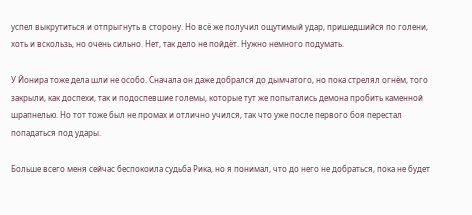успел выкрутиться и отпрыгнуть в сторону. Но всё же получил ощутимый удар, пришедшийся по голени, хоть и вскользь, но очень сильно. Нет, так дело не пойдёт. Нужно немного подумать.

У Йонира тоже дела шли не особо. Сначала он даже добрался до дымчатого, но пока стрелял огнём, того закрыли, как доспехи, так и подоспевшие големы, которые тут же попытались демона пробить каменной шрапнелью. Но тот тоже был не промах и отлично учился, так что уже после первого боя перестал попадаться под удары.

Больше всего меня сейчас беспокоила судьба Рика, но я понимал, что до него не добраться, пока не будет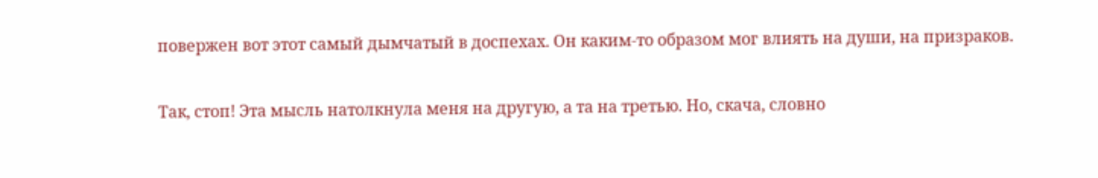повержен вот этот самый дымчатый в доспехах. Он каким-то образом мог влиять на души, на призраков.

Так, стоп! Эта мысль натолкнула меня на другую, а та на третью. Но, скача, словно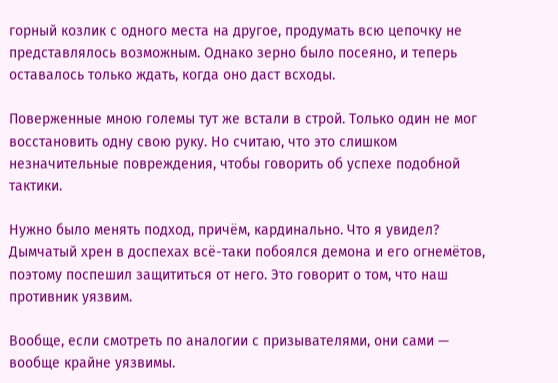горный козлик с одного места на другое, продумать всю цепочку не представлялось возможным. Однако зерно было посеяно, и теперь оставалось только ждать, когда оно даст всходы.

Поверженные мною големы тут же встали в строй. Только один не мог восстановить одну свою руку. Но считаю, что это слишком незначительные повреждения, чтобы говорить об успехе подобной тактики.

Нужно было менять подход, причём, кардинально. Что я увидел? Дымчатый хрен в доспехах всё-таки побоялся демона и его огнемётов, поэтому поспешил защититься от него. Это говорит о том, что наш противник уязвим.

Вообще, если смотреть по аналогии с призывателями, они сами — вообще крайне уязвимы.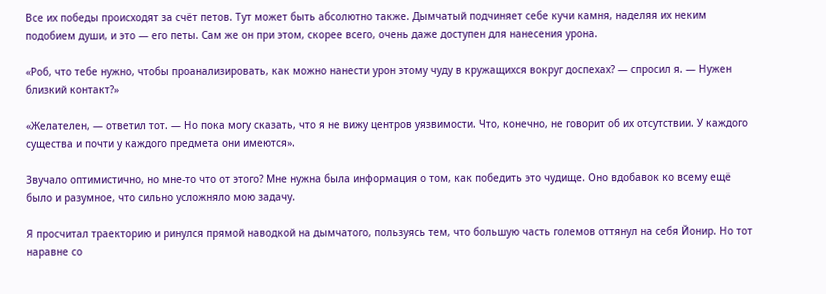Все их победы происходят за счёт петов. Тут может быть абсолютно также. Дымчатый подчиняет себе кучи камня, наделяя их неким подобием души, и это — его петы. Сам же он при этом, скорее всего, очень даже доступен для нанесения урона.

«Роб, что тебе нужно, чтобы проанализировать, как можно нанести урон этому чуду в кружащихся вокруг доспехах? — спросил я. — Нужен близкий контакт?»

«Желателен, — ответил тот. — Но пока могу сказать, что я не вижу центров уязвимости. Что, конечно, не говорит об их отсутствии. У каждого существа и почти у каждого предмета они имеются».

Звучало оптимистично, но мне-то что от этого? Мне нужна была информация о том, как победить это чудище. Оно вдобавок ко всему ещё было и разумное, что сильно усложняло мою задачу.

Я просчитал траекторию и ринулся прямой наводкой на дымчатого, пользуясь тем, что большую часть големов оттянул на себя Йонир. Но тот наравне со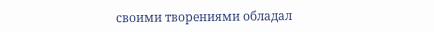своими творениями обладал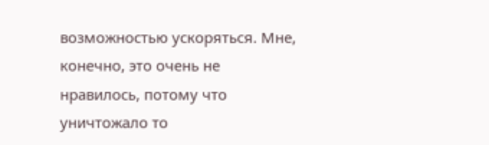возможностью ускоряться. Мне, конечно, это очень не нравилось, потому что уничтожало то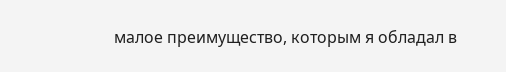малое преимущество, которым я обладал в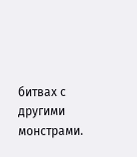битвах с другими монстрами.